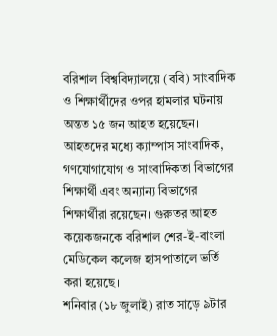বরিশাল বিশ্ববিদ্যালয়ে (ববি) সাংবাদিক ও শিক্ষার্থীদের ওপর হামলার ঘটনায় অন্তত ১৫ জন আহত হয়েছেন। আহতদের মধ্যে ক্যাম্পাস সাংবাদিক, গণযোগাযোগ ও সাংবাদিকতা বিভাগের শিক্ষার্থী এবং অন্যান্য বিভাগের শিক্ষার্থীরা রয়েছেন। গুরুতর আহত কয়েকজনকে বরিশাল শের-ই-বাংলা মেডিকেল কলেজ হাসপাতালে ভর্তি করা হয়েছে।
শনিবার (১৮ জুলাই) রাত সাড়ে ৯টার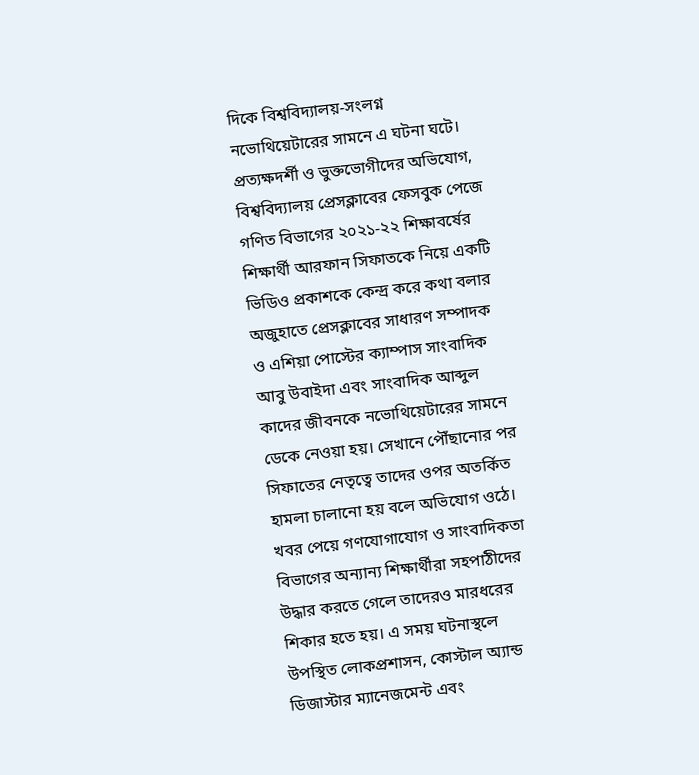দিকে বিশ্ববিদ্যালয়-সংলগ্ন নভোথিয়েটারের সামনে এ ঘটনা ঘটে।
প্রত্যক্ষদর্শী ও ভুক্তভোগীদের অভিযোগ, বিশ্ববিদ্যালয় প্রেসক্লাবের ফেসবুক পেজে গণিত বিভাগের ২০২১-২২ শিক্ষাবর্ষের শিক্ষার্থী আরফান সিফাতকে নিয়ে একটি ভিডিও প্রকাশকে কেন্দ্র করে কথা বলার অজুহাতে প্রেসক্লাবের সাধারণ সম্পাদক ও এশিয়া পোস্টের ক্যাম্পাস সাংবাদিক আবু উবাইদা এবং সাংবাদিক আব্দুল কাদের জীবনকে নভোথিয়েটারের সামনে ডেকে নেওয়া হয়। সেখানে পৌঁছানোর পর সিফাতের নেতৃত্বে তাদের ওপর অতর্কিত হামলা চালানো হয় বলে অভিযোগ ওঠে।
খবর পেয়ে গণযোগাযোগ ও সাংবাদিকতা বিভাগের অন্যান্য শিক্ষার্থীরা সহপাঠীদের উদ্ধার করতে গেলে তাদেরও মারধরের শিকার হতে হয়। এ সময় ঘটনাস্থলে উপস্থিত লোকপ্রশাসন, কোস্টাল অ্যান্ড ডিজাস্টার ম্যানেজমেন্ট এবং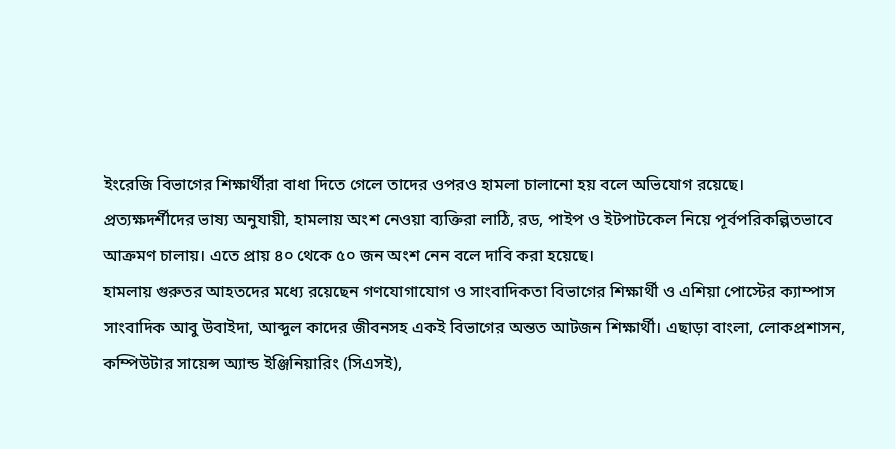ইংরেজি বিভাগের শিক্ষার্থীরা বাধা দিতে গেলে তাদের ওপরও হামলা চালানো হয় বলে অভিযোগ রয়েছে।
প্রত্যক্ষদর্শীদের ভাষ্য অনুযায়ী, হামলায় অংশ নেওয়া ব্যক্তিরা লাঠি, রড, পাইপ ও ইটপাটকেল নিয়ে পূর্বপরিকল্পিতভাবে আক্রমণ চালায়। এতে প্রায় ৪০ থেকে ৫০ জন অংশ নেন বলে দাবি করা হয়েছে।
হামলায় গুরুতর আহতদের মধ্যে রয়েছেন গণযোগাযোগ ও সাংবাদিকতা বিভাগের শিক্ষার্থী ও এশিয়া পোস্টের ক্যাম্পাস সাংবাদিক আবু উবাইদা, আব্দুল কাদের জীবনসহ একই বিভাগের অন্তত আটজন শিক্ষার্থী। এছাড়া বাংলা, লোকপ্রশাসন, কম্পিউটার সায়েন্স অ্যান্ড ইঞ্জিনিয়ারিং (সিএসই),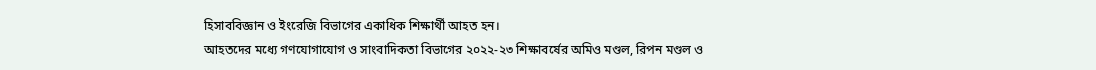হিসাববিজ্ঞান ও ইংরেজি বিভাগের একাধিক শিক্ষার্থী আহত হন।
আহতদের মধ্যে গণযোগাযোগ ও সাংবাদিকতা বিভাগের ২০২২-২৩ শিক্ষাবর্ষের অমিও মণ্ডল, রিপন মণ্ডল ও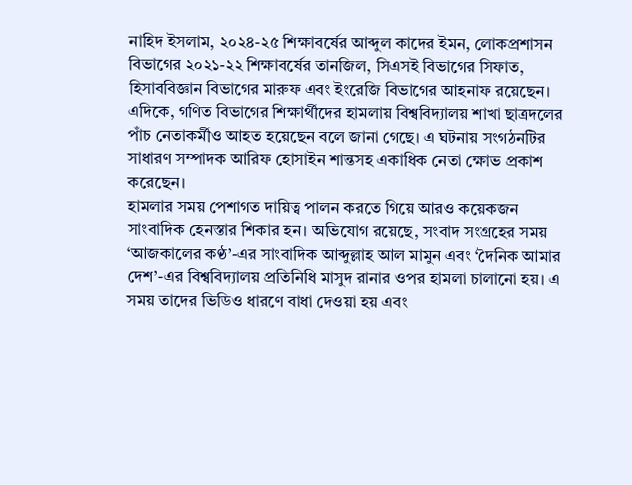নাহিদ ইসলাম, ২০২৪-২৫ শিক্ষাবর্ষের আব্দুল কাদের ইমন, লোকপ্রশাসন বিভাগের ২০২১-২২ শিক্ষাবর্ষের তানজিল, সিএসই বিভাগের সিফাত, হিসাববিজ্ঞান বিভাগের মারুফ এবং ইংরেজি বিভাগের আহনাফ রয়েছেন।
এদিকে, গণিত বিভাগের শিক্ষার্থীদের হামলায় বিশ্ববিদ্যালয় শাখা ছাত্রদলের পাঁচ নেতাকর্মীও আহত হয়েছেন বলে জানা গেছে। এ ঘটনায় সংগঠনটির সাধারণ সম্পাদক আরিফ হোসাইন শান্তসহ একাধিক নেতা ক্ষোভ প্রকাশ করেছেন।
হামলার সময় পেশাগত দায়িত্ব পালন করতে গিয়ে আরও কয়েকজন সাংবাদিক হেনস্তার শিকার হন। অভিযোগ রয়েছে, সংবাদ সংগ্রহের সময় ‘আজকালের কণ্ঠ’-এর সাংবাদিক আব্দুল্লাহ আল মামুন এবং ‘দৈনিক আমার দেশ’-এর বিশ্ববিদ্যালয় প্রতিনিধি মাসুদ রানার ওপর হামলা চালানো হয়। এ সময় তাদের ভিডিও ধারণে বাধা দেওয়া হয় এবং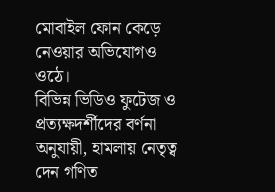মোবাইল ফোন কেড়ে নেওয়ার অভিযোগও ওঠে।
বিভিন্ন ভিডিও ফুটেজ ও প্রত্যক্ষদর্শীদের বর্ণনা অনুযায়ী, হামলায় নেতৃত্ব দেন গণিত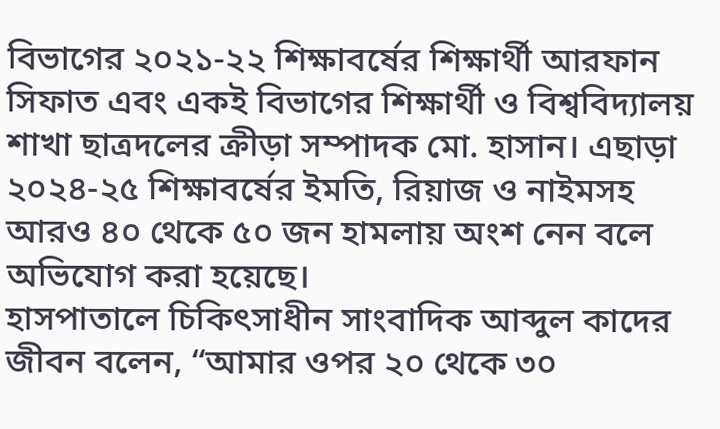বিভাগের ২০২১-২২ শিক্ষাবর্ষের শিক্ষার্থী আরফান সিফাত এবং একই বিভাগের শিক্ষার্থী ও বিশ্ববিদ্যালয় শাখা ছাত্রদলের ক্রীড়া সম্পাদক মো. হাসান। এছাড়া ২০২৪-২৫ শিক্ষাবর্ষের ইমতি, রিয়াজ ও নাইমসহ আরও ৪০ থেকে ৫০ জন হামলায় অংশ নেন বলে অভিযোগ করা হয়েছে।
হাসপাতালে চিকিৎসাধীন সাংবাদিক আব্দুল কাদের জীবন বলেন, “আমার ওপর ২০ থেকে ৩০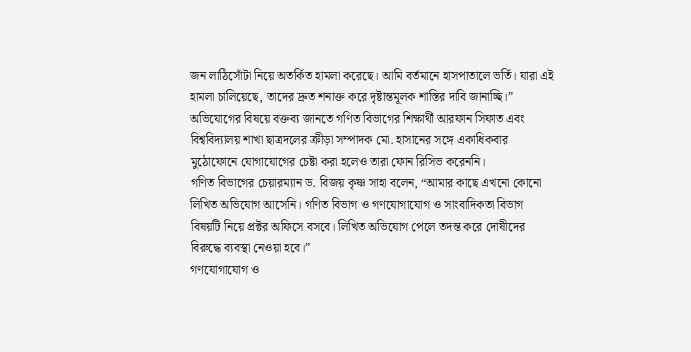জন লাঠিসোঁটা নিয়ে অতর্কিত হামলা করেছে। আমি বর্তমানে হাসপাতালে ভর্তি। যারা এই হামলা চালিয়েছে, তাদের দ্রুত শনাক্ত করে দৃষ্টান্তমূলক শাস্তির দাবি জানাচ্ছি।”
অভিযোগের বিষয়ে বক্তব্য জানতে গণিত বিভাগের শিক্ষার্থী আরফান সিফাত এবং বিশ্ববিদ্যালয় শাখা ছাত্রদলের ক্রীড়া সম্পাদক মো. হাসানের সঙ্গে একাধিকবার মুঠোফোনে যোগাযোগের চেষ্টা করা হলেও তারা ফোন রিসিভ করেননি।
গণিত বিভাগের চেয়ারম্যান ড. বিজয় কৃষ্ণ সাহা বলেন, “আমার কাছে এখনো কোনো লিখিত অভিযোগ আসেনি। গণিত বিভাগ ও গণযোগাযোগ ও সাংবাদিকতা বিভাগ বিষয়টি নিয়ে প্রক্টর অফিসে বসবে। লিখিত অভিযোগ পেলে তদন্ত করে দোষীদের বিরুদ্ধে ব্যবস্থা নেওয়া হবে।”
গণযোগাযোগ ও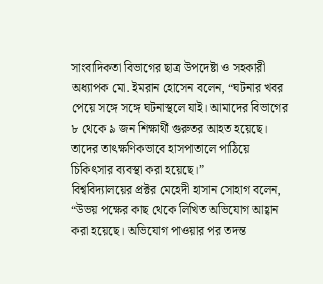সাংবাদিকতা বিভাগের ছাত্র উপদেষ্টা ও সহকারী অধ্যাপক মো. ইমরান হোসেন বলেন, “ঘটনার খবর পেয়ে সঙ্গে সঙ্গে ঘটনাস্থলে যাই। আমাদের বিভাগের ৮ থেকে ৯ জন শিক্ষার্থী গুরুতর আহত হয়েছে। তাদের তাৎক্ষণিকভাবে হাসপাতালে পাঠিয়ে চিকিৎসার ব্যবস্থা করা হয়েছে।”
বিশ্ববিদ্যালয়ের প্রক্টর মেহেদী হাসান সোহাগ বলেন, “উভয় পক্ষের কাছ থেকে লিখিত অভিযোগ আহ্বান করা হয়েছে। অভিযোগ পাওয়ার পর তদন্ত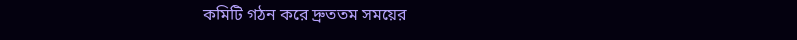কমিটি গঠন করে দ্রুততম সময়ের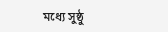মধ্যে সুষ্ঠু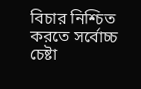বিচার নিশ্চিত করতে সর্বোচ্চ চেষ্টা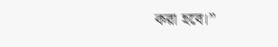করা হবে।”